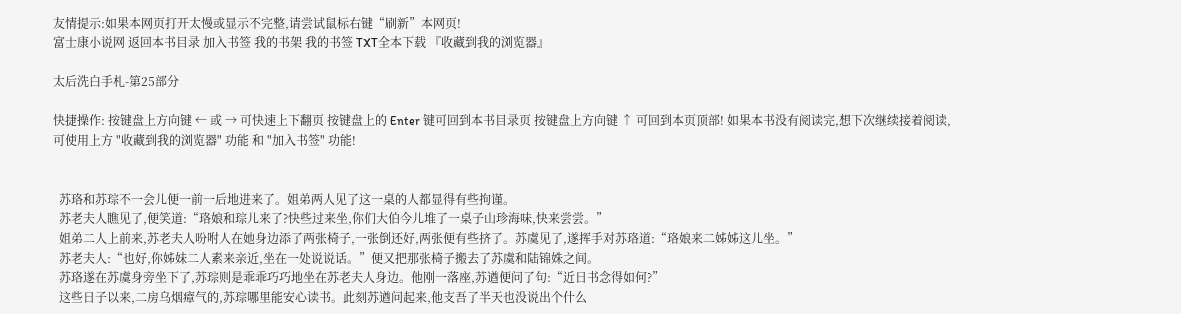友情提示:如果本网页打开太慢或显示不完整,请尝试鼠标右键“刷新”本网页!
富士康小说网 返回本书目录 加入书签 我的书架 我的书签 TXT全本下载 『收藏到我的浏览器』

太后洗白手札-第25部分

快捷操作: 按键盘上方向键 ← 或 → 可快速上下翻页 按键盘上的 Enter 键可回到本书目录页 按键盘上方向键 ↑ 可回到本页顶部! 如果本书没有阅读完,想下次继续接着阅读,可使用上方 "收藏到我的浏览器" 功能 和 "加入书签" 功能!


  苏珞和苏琮不一会儿便一前一后地进来了。姐弟两人见了这一桌的人都显得有些拘谨。
  苏老夫人瞧见了,便笑道:“珞娘和琮儿来了?快些过来坐,你们大伯今儿堆了一桌子山珍海味,快来尝尝。”
  姐弟二人上前来,苏老夫人吩咐人在她身边添了两张椅子,一张倒还好,两张便有些挤了。苏虞见了,遂挥手对苏珞道:“珞娘来二姊姊这儿坐。”
  苏老夫人:“也好,你姊妹二人素来亲近,坐在一处说说话。”便又把那张椅子搬去了苏虞和陆锦姝之间。
  苏珞遂在苏虞身旁坐下了,苏琮则是乖乖巧巧地坐在苏老夫人身边。他刚一落座,苏遒便问了句:“近日书念得如何?”
  这些日子以来,二房乌烟瘴气的,苏琮哪里能安心读书。此刻苏遒问起来,他支吾了半天也没说出个什么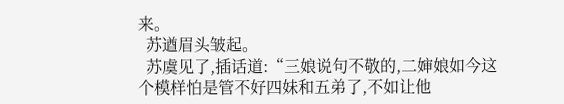来。
  苏遒眉头皱起。
  苏虞见了,插话道:“三娘说句不敬的,二婶娘如今这个模样怕是管不好四妹和五弟了,不如让他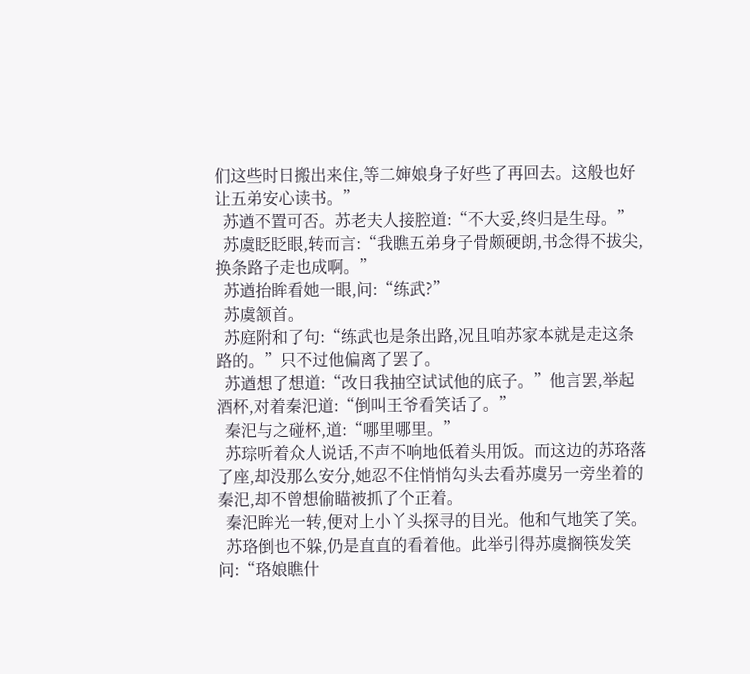们这些时日搬出来住,等二婶娘身子好些了再回去。这般也好让五弟安心读书。”
  苏遒不置可否。苏老夫人接腔道:“不大妥,终归是生母。”
  苏虞眨眨眼,转而言:“我瞧五弟身子骨颇硬朗,书念得不拔尖,换条路子走也成啊。”
  苏遒抬眸看她一眼,问:“练武?”
  苏虞颔首。
  苏庭附和了句:“练武也是条出路,况且咱苏家本就是走这条路的。”只不过他偏离了罢了。
  苏遒想了想道:“改日我抽空试试他的底子。”他言罢,举起酒杯,对着秦汜道:“倒叫王爷看笑话了。”
  秦汜与之碰杯,道:“哪里哪里。”
  苏琮听着众人说话,不声不响地低着头用饭。而这边的苏珞落了座,却没那么安分,她忍不住悄悄勾头去看苏虞另一旁坐着的秦汜,却不曾想偷瞄被抓了个正着。
  秦汜眸光一转,便对上小丫头探寻的目光。他和气地笑了笑。
  苏珞倒也不躲,仍是直直的看着他。此举引得苏虞搁筷发笑问:“珞娘瞧什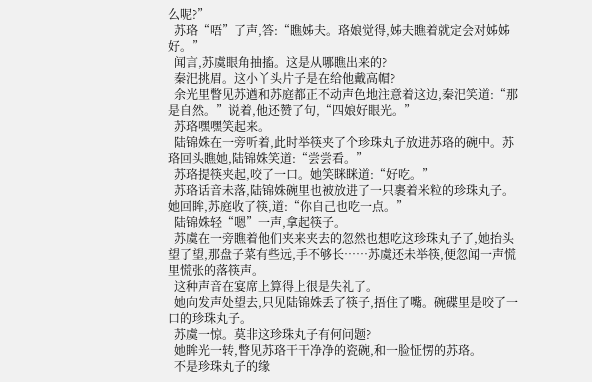么呢?”
  苏珞“唔”了声,答:“瞧姊夫。珞娘觉得,姊夫瞧着就定会对姊姊好。”
  闻言,苏虞眼角抽搐。这是从哪瞧出来的?
  秦汜挑眉。这小丫头片子是在给他戴高帽?
  余光里瞥见苏遒和苏庭都正不动声色地注意着这边,秦汜笑道:“那是自然。”说着,他还赞了句,“四娘好眼光。”
  苏珞嘿嘿笑起来。
  陆锦姝在一旁听着,此时举筷夹了个珍珠丸子放进苏珞的碗中。苏珞回头瞧她,陆锦姝笑道:“尝尝看。”
  苏珞提筷夹起,咬了一口。她笑眯眯道:“好吃。”
  苏珞话音未落,陆锦姝碗里也被放进了一只裹着米粒的珍珠丸子。她回眸,苏庭收了筷,道:“你自己也吃一点。”
  陆锦姝轻“嗯”一声,拿起筷子。
  苏虞在一旁瞧着他们夹来夹去的忽然也想吃这珍珠丸子了,她抬头望了望,那盘子菜有些远,手不够长……苏虞还未举筷,便忽闻一声慌里慌张的落筷声。
  这种声音在宴席上算得上很是失礼了。
  她向发声处望去,只见陆锦姝丢了筷子,捂住了嘴。碗碟里是咬了一口的珍珠丸子。
  苏虞一惊。莫非这珍珠丸子有何问题?
  她眸光一转,瞥见苏珞干干净净的瓷碗,和一脸怔愣的苏珞。
  不是珍珠丸子的缘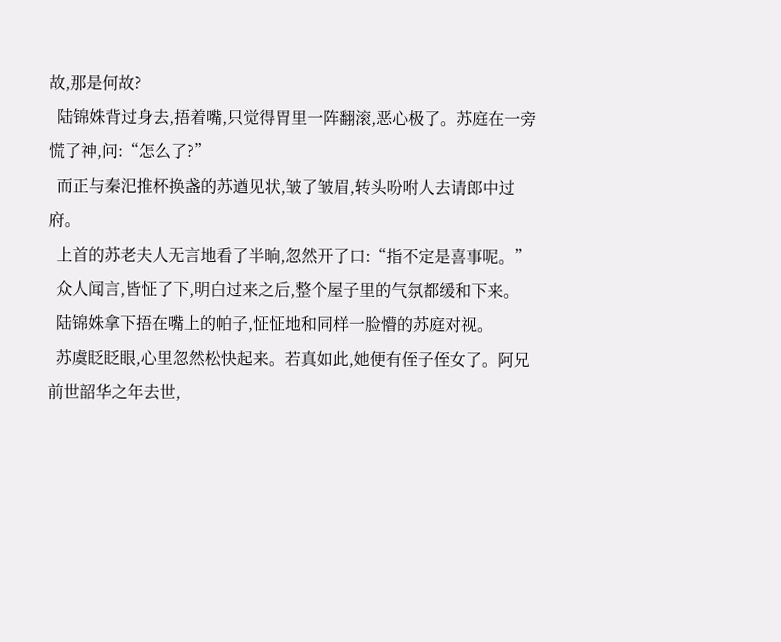故,那是何故?
  陆锦姝背过身去,捂着嘴,只觉得胃里一阵翻滚,恶心极了。苏庭在一旁慌了神,问:“怎么了?”
  而正与秦汜推杯换盏的苏遒见状,皱了皱眉,转头吩咐人去请郎中过府。
  上首的苏老夫人无言地看了半晌,忽然开了口:“指不定是喜事呢。”
  众人闻言,皆怔了下,明白过来之后,整个屋子里的气氛都缓和下来。
  陆锦姝拿下捂在嘴上的帕子,怔怔地和同样一脸懵的苏庭对视。
  苏虞眨眨眼,心里忽然松快起来。若真如此,她便有侄子侄女了。阿兄前世韶华之年去世,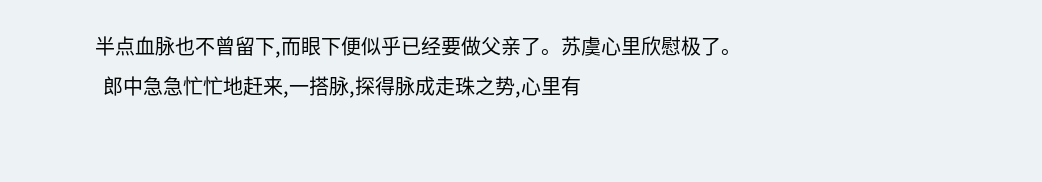半点血脉也不曾留下,而眼下便似乎已经要做父亲了。苏虞心里欣慰极了。
  郎中急急忙忙地赶来,一搭脉,探得脉成走珠之势,心里有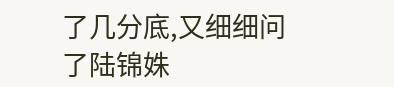了几分底,又细细问了陆锦姝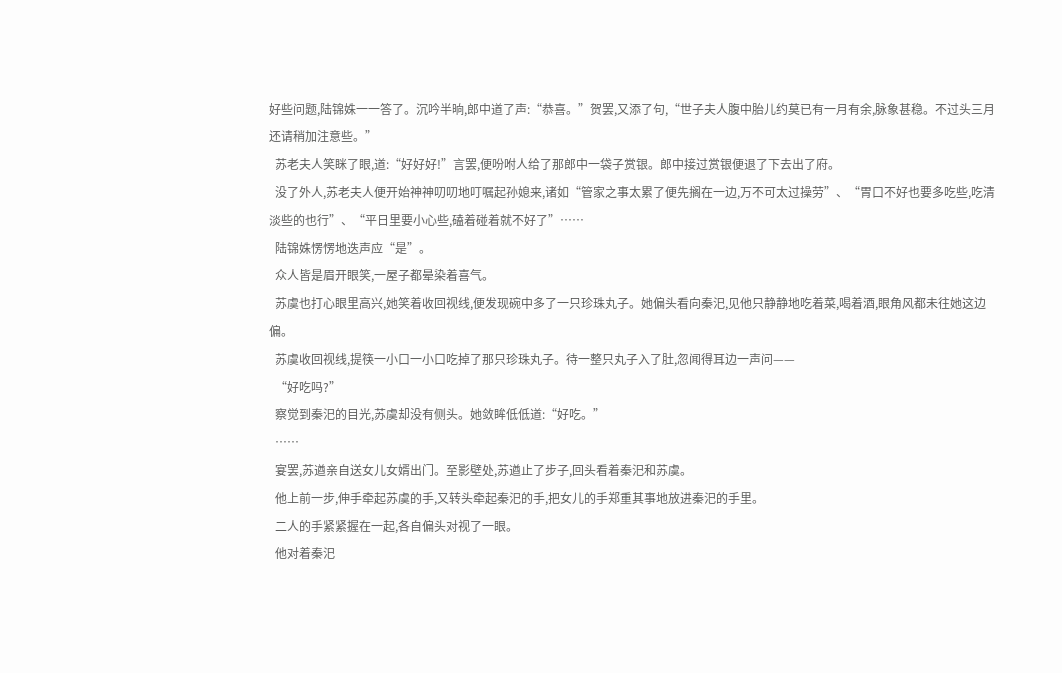好些问题,陆锦姝一一答了。沉吟半晌,郎中道了声:“恭喜。”贺罢,又添了句,“世子夫人腹中胎儿约莫已有一月有余,脉象甚稳。不过头三月还请稍加注意些。”
  苏老夫人笑眯了眼,道:“好好好!”言罢,便吩咐人给了那郎中一袋子赏银。郎中接过赏银便退了下去出了府。
  没了外人,苏老夫人便开始神神叨叨地叮嘱起孙媳来,诸如“管家之事太累了便先搁在一边,万不可太过操劳”、“胃口不好也要多吃些,吃清淡些的也行”、“平日里要小心些,磕着碰着就不好了”……
  陆锦姝愣愣地迭声应“是”。
  众人皆是眉开眼笑,一屋子都晕染着喜气。
  苏虞也打心眼里高兴,她笑着收回视线,便发现碗中多了一只珍珠丸子。她偏头看向秦汜,见他只静静地吃着菜,喝着酒,眼角风都未往她这边偏。
  苏虞收回视线,提筷一小口一小口吃掉了那只珍珠丸子。待一整只丸子入了肚,忽闻得耳边一声问——
  “好吃吗?”
  察觉到秦汜的目光,苏虞却没有侧头。她敛眸低低道:“好吃。”
  ……
  宴罢,苏遒亲自送女儿女婿出门。至影壁处,苏遒止了步子,回头看着秦汜和苏虞。
  他上前一步,伸手牵起苏虞的手,又转头牵起秦汜的手,把女儿的手郑重其事地放进秦汜的手里。
  二人的手紧紧握在一起,各自偏头对视了一眼。
  他对着秦汜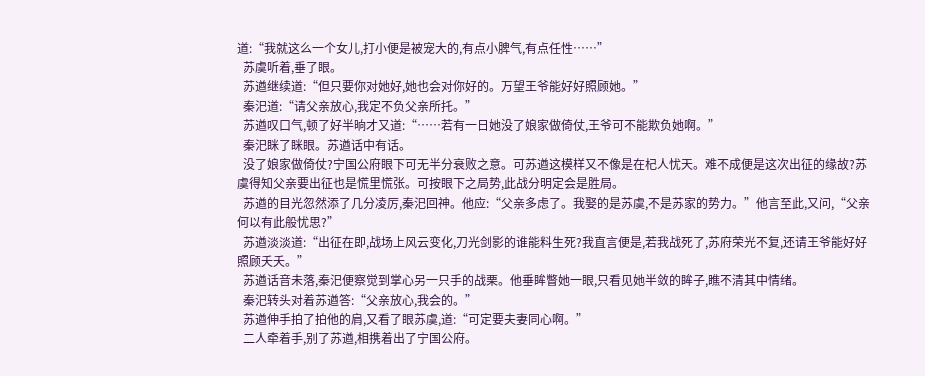道:“我就这么一个女儿,打小便是被宠大的,有点小脾气,有点任性……”
  苏虞听着,垂了眼。
  苏遒继续道:“但只要你对她好,她也会对你好的。万望王爷能好好照顾她。”
  秦汜道:“请父亲放心,我定不负父亲所托。”
  苏遒叹口气,顿了好半晌才又道:“……若有一日她没了娘家做倚仗,王爷可不能欺负她啊。”
  秦汜眯了眯眼。苏遒话中有话。
  没了娘家做倚仗?宁国公府眼下可无半分衰败之意。可苏遒这模样又不像是在杞人忧天。难不成便是这次出征的缘故?苏虞得知父亲要出征也是慌里慌张。可按眼下之局势,此战分明定会是胜局。
  苏遒的目光忽然添了几分凌厉,秦汜回神。他应:“父亲多虑了。我娶的是苏虞,不是苏家的势力。”他言至此,又问,“父亲何以有此般忧思?”
  苏遒淡淡道:“出征在即,战场上风云变化,刀光剑影的谁能料生死?我直言便是,若我战死了,苏府荣光不复,还请王爷能好好照顾夭夭。”
  苏遒话音未落,秦汜便察觉到掌心另一只手的战栗。他垂眸瞥她一眼,只看见她半敛的眸子,瞧不清其中情绪。
  秦汜转头对着苏遒答:“父亲放心,我会的。”
  苏遒伸手拍了拍他的肩,又看了眼苏虞,道:“可定要夫妻同心啊。”
  二人牵着手,别了苏遒,相携着出了宁国公府。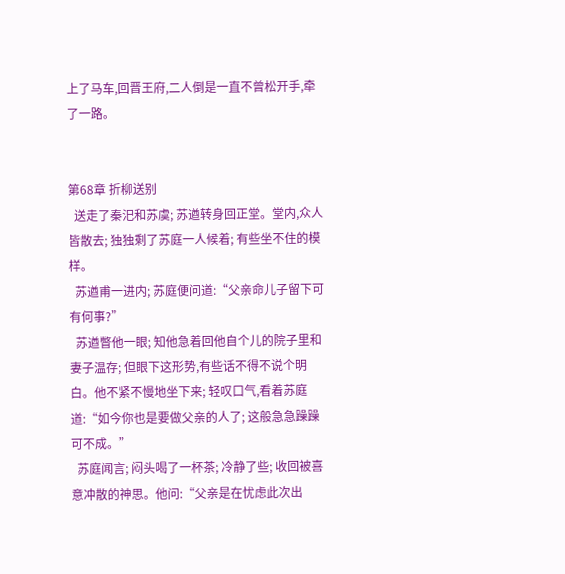上了马车,回晋王府,二人倒是一直不曾松开手,牵了一路。


第68章 折柳送别
  送走了秦汜和苏虞; 苏遒转身回正堂。堂内,众人皆散去; 独独剩了苏庭一人候着; 有些坐不住的模样。
  苏遒甫一进内; 苏庭便问道:“父亲命儿子留下可有何事?”
  苏遒瞥他一眼; 知他急着回他自个儿的院子里和妻子温存; 但眼下这形势,有些话不得不说个明白。他不紧不慢地坐下来; 轻叹口气,看着苏庭道:“如今你也是要做父亲的人了; 这般急急躁躁可不成。”
  苏庭闻言; 闷头喝了一杯茶; 冷静了些; 收回被喜意冲散的神思。他问:“父亲是在忧虑此次出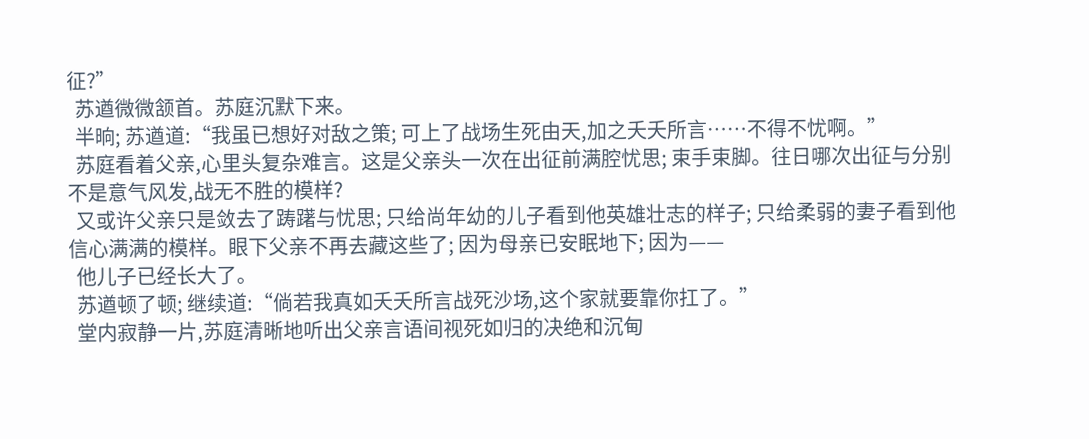征?”
  苏遒微微颔首。苏庭沉默下来。
  半晌; 苏遒道:“我虽已想好对敌之策; 可上了战场生死由天,加之夭夭所言……不得不忧啊。”
  苏庭看着父亲,心里头复杂难言。这是父亲头一次在出征前满腔忧思; 束手束脚。往日哪次出征与分别不是意气风发,战无不胜的模样?
  又或许父亲只是敛去了踌躇与忧思; 只给尚年幼的儿子看到他英雄壮志的样子; 只给柔弱的妻子看到他信心满满的模样。眼下父亲不再去藏这些了; 因为母亲已安眠地下; 因为——
  他儿子已经长大了。
  苏遒顿了顿; 继续道:“倘若我真如夭夭所言战死沙场,这个家就要靠你扛了。”
  堂内寂静一片,苏庭清晰地听出父亲言语间视死如归的决绝和沉甸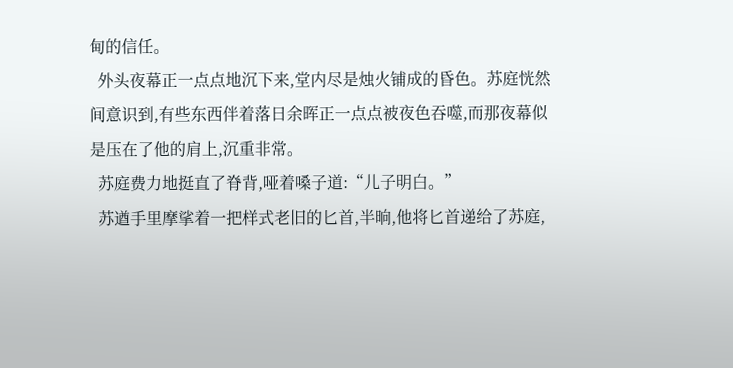甸的信任。
  外头夜幕正一点点地沉下来,堂内尽是烛火铺成的昏色。苏庭恍然间意识到,有些东西伴着落日余晖正一点点被夜色吞噬,而那夜幕似是压在了他的肩上,沉重非常。
  苏庭费力地挺直了脊背,哑着嗓子道:“儿子明白。”
  苏遒手里摩挲着一把样式老旧的匕首,半晌,他将匕首递给了苏庭,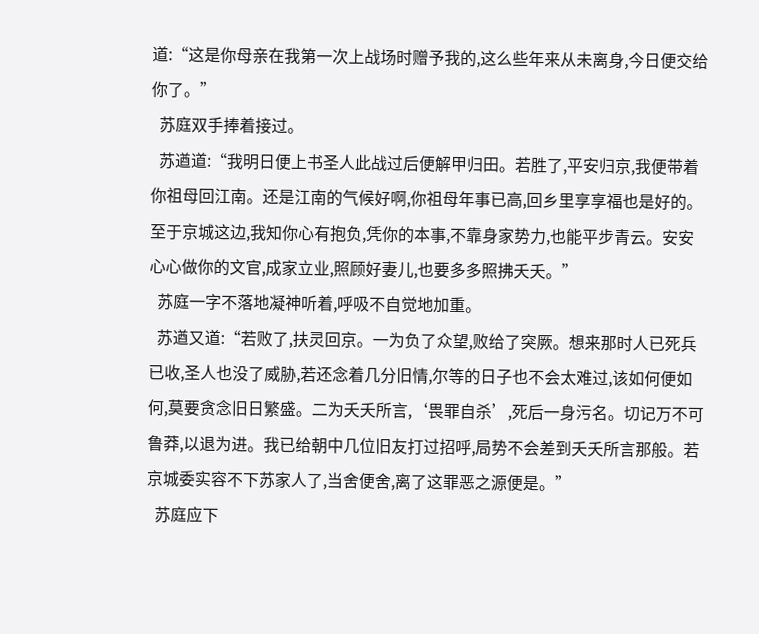道:“这是你母亲在我第一次上战场时赠予我的,这么些年来从未离身,今日便交给你了。”
  苏庭双手捧着接过。
  苏遒道:“我明日便上书圣人此战过后便解甲归田。若胜了,平安归京,我便带着你祖母回江南。还是江南的气候好啊,你祖母年事已高,回乡里享享福也是好的。至于京城这边,我知你心有抱负,凭你的本事,不靠身家势力,也能平步青云。安安心心做你的文官,成家立业,照顾好妻儿,也要多多照拂夭夭。”
  苏庭一字不落地凝神听着,呼吸不自觉地加重。
  苏遒又道:“若败了,扶灵回京。一为负了众望,败给了突厥。想来那时人已死兵已收,圣人也没了威胁,若还念着几分旧情,尔等的日子也不会太难过,该如何便如何,莫要贪念旧日繁盛。二为夭夭所言,‘畏罪自杀’,死后一身污名。切记万不可鲁莽,以退为进。我已给朝中几位旧友打过招呼,局势不会差到夭夭所言那般。若京城委实容不下苏家人了,当舍便舍,离了这罪恶之源便是。”
  苏庭应下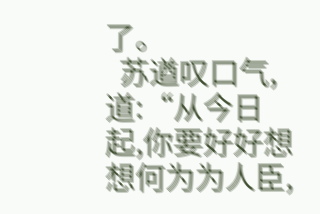了。
  苏遒叹口气,道:“从今日起,你要好好想想何为为人臣,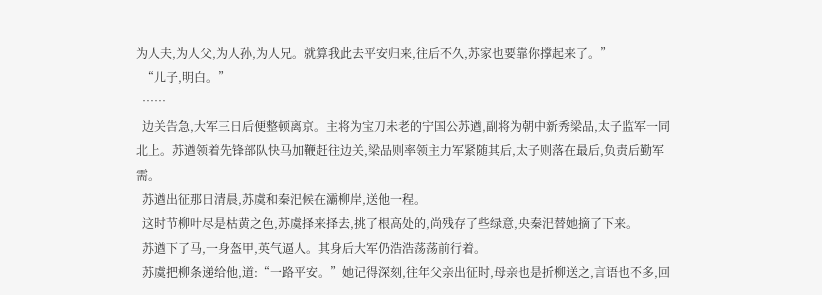为人夫,为人父,为人孙,为人兄。就算我此去平安归来,往后不久,苏家也要靠你撑起来了。”
  “儿子,明白。”
  ……
  边关告急,大军三日后便整顿离京。主将为宝刀未老的宁国公苏遒,副将为朝中新秀梁品,太子监军一同北上。苏遒领着先锋部队快马加鞭赶往边关,梁品则率领主力军紧随其后,太子则落在最后,负责后勤军需。
  苏遒出征那日清晨,苏虞和秦汜候在灞柳岸,送他一程。
  这时节柳叶尽是枯黄之色,苏虞择来择去,挑了根高处的,尚残存了些绿意,央秦汜替她摘了下来。
  苏遒下了马,一身盔甲,英气逼人。其身后大军仍浩浩荡荡前行着。
  苏虞把柳条递给他,道:“一路平安。”她记得深刻,往年父亲出征时,母亲也是折柳送之,言语也不多,回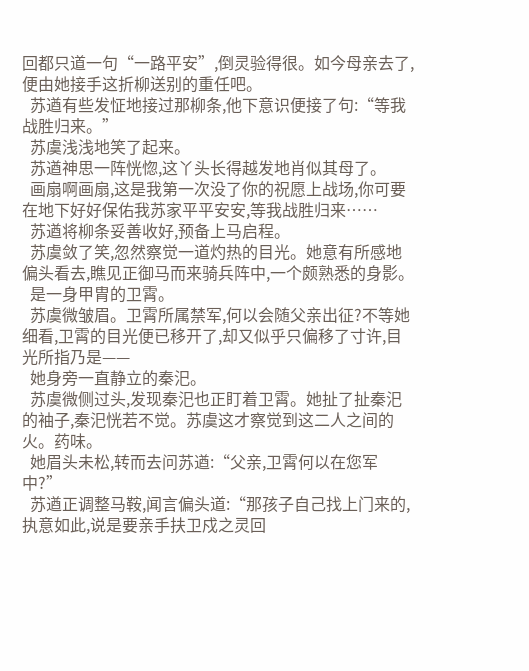回都只道一句“一路平安”,倒灵验得很。如今母亲去了,便由她接手这折柳送别的重任吧。
  苏遒有些发怔地接过那柳条,他下意识便接了句:“等我战胜归来。”
  苏虞浅浅地笑了起来。
  苏遒神思一阵恍惚,这丫头长得越发地肖似其母了。
  画扇啊画扇,这是我第一次没了你的祝愿上战场,你可要在地下好好保佑我苏家平平安安,等我战胜归来……
  苏遒将柳条妥善收好,预备上马启程。
  苏虞敛了笑,忽然察觉一道灼热的目光。她意有所感地偏头看去,瞧见正御马而来骑兵阵中,一个颇熟悉的身影。
  是一身甲胄的卫霄。
  苏虞微皱眉。卫霄所属禁军,何以会随父亲出征?不等她细看,卫霄的目光便已移开了,却又似乎只偏移了寸许,目光所指乃是——
  她身旁一直静立的秦汜。
  苏虞微侧过头,发现秦汜也正盯着卫霄。她扯了扯秦汜的袖子,秦汜恍若不觉。苏虞这才察觉到这二人之间的火。药味。
  她眉头未松,转而去问苏遒:“父亲,卫霄何以在您军中?”
  苏遒正调整马鞍,闻言偏头道:“那孩子自己找上门来的,执意如此,说是要亲手扶卫戍之灵回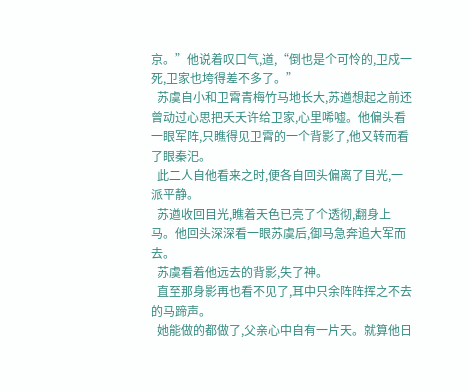京。”他说着叹口气,道,“倒也是个可怜的,卫戍一死,卫家也垮得差不多了。”
  苏虞自小和卫霄青梅竹马地长大,苏遒想起之前还曾动过心思把夭夭许给卫家,心里唏嘘。他偏头看一眼军阵,只瞧得见卫霄的一个背影了,他又转而看了眼秦汜。
  此二人自他看来之时,便各自回头偏离了目光,一派平静。
  苏遒收回目光,瞧着天色已亮了个透彻,翻身上马。他回头深深看一眼苏虞后,御马急奔追大军而去。
  苏虞看着他远去的背影,失了神。
  直至那身影再也看不见了,耳中只余阵阵挥之不去的马蹄声。
  她能做的都做了,父亲心中自有一片天。就算他日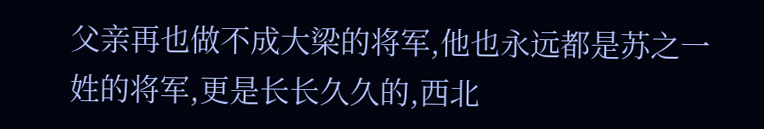父亲再也做不成大梁的将军,他也永远都是苏之一姓的将军,更是长长久久的,西北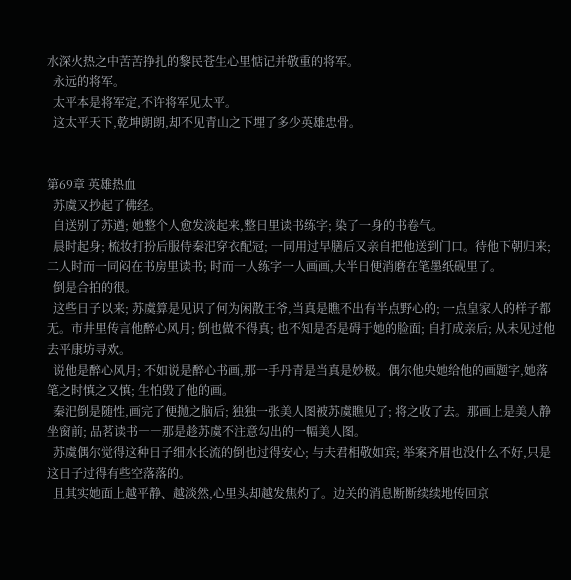水深火热之中苦苦挣扎的黎民苍生心里惦记并敬重的将军。
  永远的将军。
  太平本是将军定,不许将军见太平。
  这太平天下,乾坤朗朗,却不见青山之下埋了多少英雄忠骨。


第69章 英雄热血
  苏虞又抄起了佛经。
  自送别了苏遒; 她整个人愈发淡起来,整日里读书练字; 染了一身的书卷气。
  晨时起身; 梳妆打扮后服侍秦汜穿衣配冠; 一同用过早膳后又亲自把他送到门口。待他下朝归来; 二人时而一同闷在书房里读书; 时而一人练字一人画画,大半日便消磨在笔墨纸砚里了。
  倒是合拍的很。
  这些日子以来; 苏虞算是见识了何为闲散王爷,当真是瞧不出有半点野心的; 一点皇家人的样子都无。市井里传言他醉心风月; 倒也做不得真; 也不知是否是碍于她的脸面; 自打成亲后; 从未见过他去平康坊寻欢。
  说他是醉心风月; 不如说是醉心书画,那一手丹青是当真是妙极。偶尔他央她给他的画题字,她落笔之时慎之又慎; 生怕毁了他的画。
  秦汜倒是随性,画完了便抛之脑后; 独独一张美人图被苏虞瞧见了; 将之收了去。那画上是美人静坐窗前; 品茗读书――那是趁苏虞不注意勾出的一幅美人图。
  苏虞偶尔觉得这种日子细水长流的倒也过得安心; 与夫君相敬如宾; 举案齐眉也没什么不好,只是这日子过得有些空落落的。
  且其实她面上越平静、越淡然,心里头却越发焦灼了。边关的消息断断续续地传回京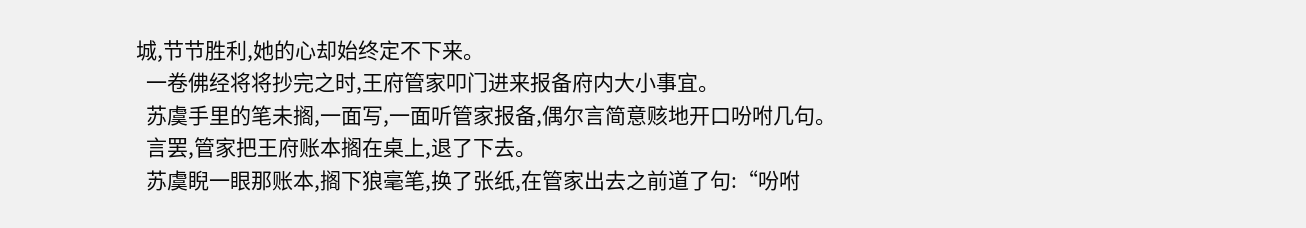城,节节胜利,她的心却始终定不下来。
  一卷佛经将将抄完之时,王府管家叩门进来报备府内大小事宜。
  苏虞手里的笔未搁,一面写,一面听管家报备,偶尔言简意赅地开口吩咐几句。
  言罢,管家把王府账本搁在桌上,退了下去。
  苏虞睨一眼那账本,搁下狼毫笔,换了张纸,在管家出去之前道了句:“吩咐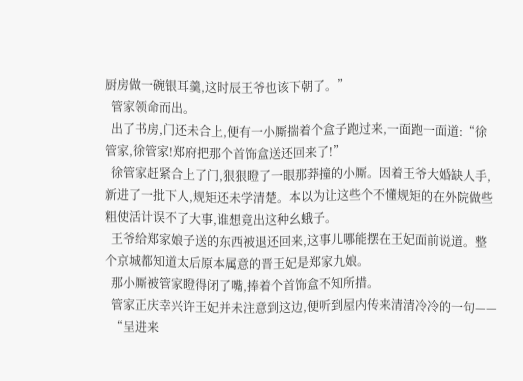厨房做一碗银耳羹,这时辰王爷也该下朝了。”
  管家领命而出。
  出了书房,门还未合上,便有一小厮揣着个盒子跑过来,一面跑一面道:“徐管家,徐管家!郑府把那个首饰盒送还回来了!”
  徐管家赶紧合上了门,狠狠瞪了一眼那莽撞的小厮。因着王爷大婚缺人手,新进了一批下人,规矩还未学清楚。本以为让这些个不懂规矩的在外院做些粗使活计误不了大事,谁想竟出这种幺蛾子。
  王爷给郑家娘子送的东西被退还回来,这事儿哪能摆在王妃面前说道。整个京城都知道太后原本属意的晋王妃是郑家九娘。
  那小厮被管家瞪得闭了嘴,捧着个首饰盒不知所措。
  管家正庆幸兴许王妃并未注意到这边,便听到屋内传来清清冷冷的一句——
  “呈进来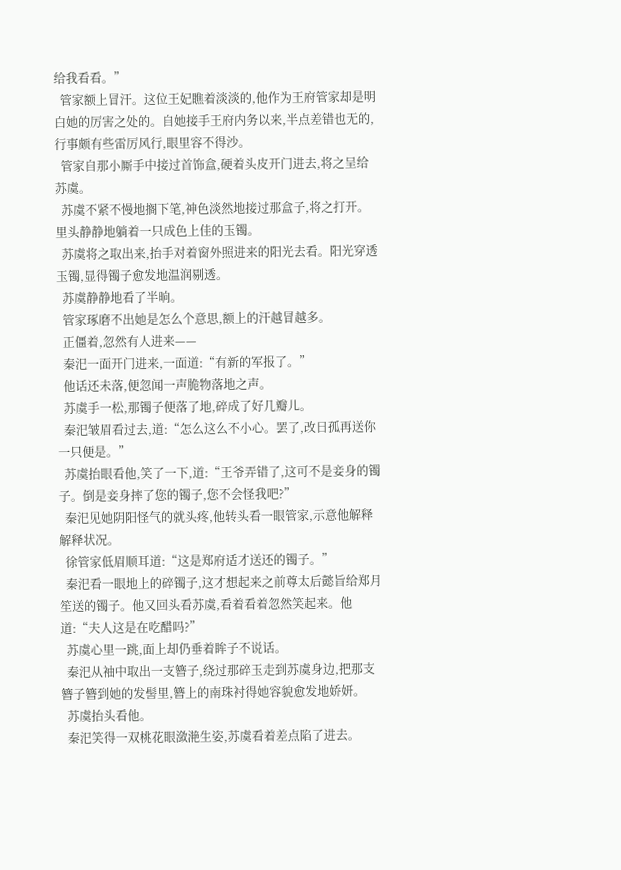给我看看。”
  管家额上冒汗。这位王妃瞧着淡淡的,他作为王府管家却是明白她的厉害之处的。自她接手王府内务以来,半点差错也无的,行事颇有些雷厉风行,眼里容不得沙。
  管家自那小厮手中接过首饰盒,硬着头皮开门进去,将之呈给苏虞。
  苏虞不紧不慢地搁下笔,神色淡然地接过那盒子,将之打开。里头静静地躺着一只成色上佳的玉镯。
  苏虞将之取出来,抬手对着窗外照进来的阳光去看。阳光穿透玉镯,显得镯子愈发地温润剔透。
  苏虞静静地看了半晌。
  管家琢磨不出她是怎么个意思,额上的汗越冒越多。
  正僵着,忽然有人进来——
  秦汜一面开门进来,一面道:“有新的军报了。”
  他话还未落,便忽闻一声脆物落地之声。
  苏虞手一松,那镯子便落了地,碎成了好几瓣儿。
  秦汜皱眉看过去,道:“怎么这么不小心。罢了,改日孤再送你一只便是。”
  苏虞抬眼看他,笑了一下,道:“王爷弄错了,这可不是妾身的镯子。倒是妾身摔了您的镯子,您不会怪我吧?”
  秦汜见她阴阳怪气的就头疼,他转头看一眼管家,示意他解释解释状况。
  徐管家低眉顺耳道:“这是郑府适才送还的镯子。”
  秦汜看一眼地上的碎镯子,这才想起来之前尊太后懿旨给郑月笙送的镯子。他又回头看苏虞,看着看着忽然笑起来。他道:“夫人这是在吃醋吗?”
  苏虞心里一跳,面上却仍垂着眸子不说话。
  秦汜从袖中取出一支簪子,绕过那碎玉走到苏虞身边,把那支簪子簪到她的发髻里,簪上的南珠衬得她容貌愈发地娇妍。
  苏虞抬头看他。
  秦汜笑得一双桃花眼潋滟生姿,苏虞看着差点陷了进去。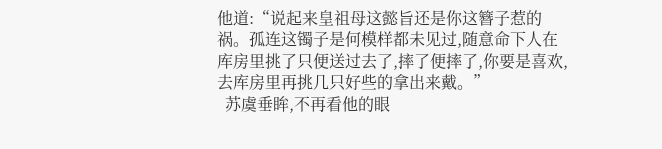他道:“说起来皇祖母这懿旨还是你这簪子惹的祸。孤连这镯子是何模样都未见过,随意命下人在库房里挑了只便送过去了,摔了便摔了,你要是喜欢,去库房里再挑几只好些的拿出来戴。”
  苏虞垂眸,不再看他的眼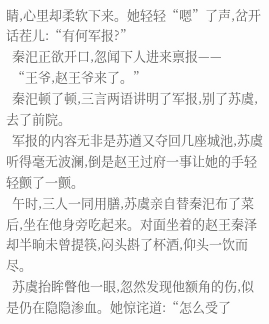睛,心里却柔软下来。她轻轻“嗯”了声,岔开话茬儿:“有何军报?”
  秦汜正欲开口,忽闻下人进来禀报——
  “王爷,赵王爷来了。”
  秦汜顿了顿,三言两语讲明了军报,别了苏虞,去了前院。
  军报的内容无非是苏遒又夺回几座城池,苏虞听得毫无波澜,倒是赵王过府一事让她的手轻轻颤了一颤。
  午时,三人一同用膳,苏虞亲自替秦汜布了菜后,坐在他身旁吃起来。对面坐着的赵王秦泽却半晌未曾提筷,闷头斟了杯酒,仰头一饮而尽。
  苏虞抬眸瞥他一眼,忽然发现他额角的伤,似是仍在隐隐渗血。她惊诧道:“怎么受了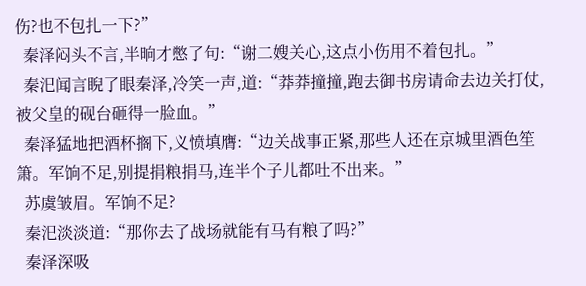伤?也不包扎一下?”
  秦泽闷头不言,半晌才憋了句:“谢二嫂关心,这点小伤用不着包扎。”
  秦汜闻言睨了眼秦泽,冷笑一声,道:“莽莽撞撞,跑去御书房请命去边关打仗,被父皇的砚台砸得一脸血。”
  秦泽猛地把酒杯搁下,义愤填膺:“边关战事正紧,那些人还在京城里酒色笙箫。军饷不足,别提捐粮捐马,连半个子儿都吐不出来。”
  苏虞皱眉。军饷不足?
  秦汜淡淡道:“那你去了战场就能有马有粮了吗?”
  秦泽深吸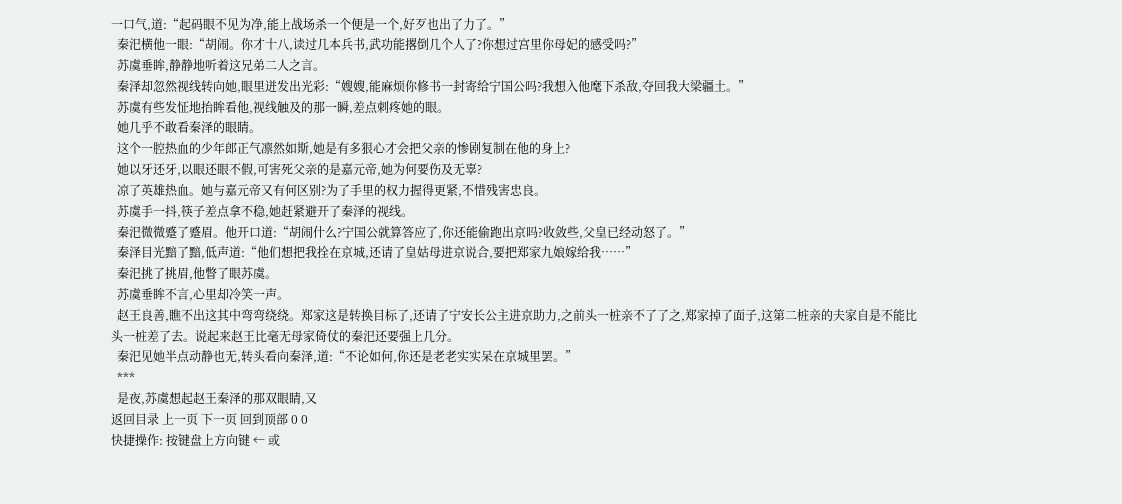一口气,道:“起码眼不见为净,能上战场杀一个便是一个,好歹也出了力了。”
  秦汜横他一眼:“胡闹。你才十八,读过几本兵书,武功能撂倒几个人了?你想过宫里你母妃的感受吗?”
  苏虞垂眸,静静地听着这兄弟二人之言。
  秦泽却忽然视线转向她,眼里迸发出光彩:“嫂嫂,能麻烦你修书一封寄给宁国公吗?我想入他麾下杀敌,夺回我大梁疆土。”
  苏虞有些发怔地抬眸看他,视线触及的那一瞬,差点刺疼她的眼。
  她几乎不敢看秦泽的眼睛。
  这个一腔热血的少年郎正气凛然如斯,她是有多狠心才会把父亲的惨剧复制在他的身上?
  她以牙还牙,以眼还眼不假,可害死父亲的是嘉元帝,她为何要伤及无辜?
  凉了英雄热血。她与嘉元帝又有何区别?为了手里的权力握得更紧,不惜残害忠良。
  苏虞手一抖,筷子差点拿不稳,她赶紧避开了秦泽的视线。
  秦汜微微蹙了蹙眉。他开口道:“胡闹什么?宁国公就算答应了,你还能偷跑出京吗?收敛些,父皇已经动怒了。”
  秦泽目光黯了黯,低声道:“他们想把我拴在京城,还请了皇姑母进京说合,要把郑家九娘嫁给我……”
  秦汜挑了挑眉,他瞥了眼苏虞。
  苏虞垂眸不言,心里却冷笑一声。
  赵王良善,瞧不出这其中弯弯绕绕。郑家这是转换目标了,还请了宁安长公主进京助力,之前头一桩亲不了了之,郑家掉了面子,这第二桩亲的夫家自是不能比头一桩差了去。说起来赵王比毫无母家倚仗的秦汜还要强上几分。
  秦汜见她半点动静也无,转头看向秦泽,道:“不论如何,你还是老老实实呆在京城里罢。”
  ***
  是夜,苏虞想起赵王秦泽的那双眼睛,又
返回目录 上一页 下一页 回到顶部 0 0
快捷操作: 按键盘上方向键 ← 或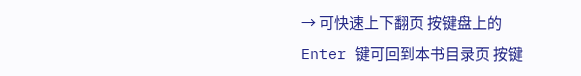→ 可快速上下翻页 按键盘上的 Enter 键可回到本书目录页 按键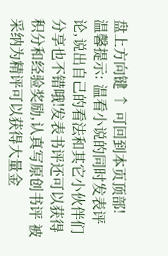盘上方向键 ↑ 可回到本页顶部!
温馨提示: 温看小说的同时发表评论,说出自己的看法和其它小伙伴们分享也不错哦!发表书评还可以获得积分和经验奖励,认真写原创书评 被采纳为精评可以获得大量金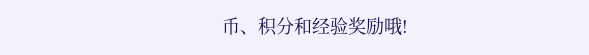币、积分和经验奖励哦!